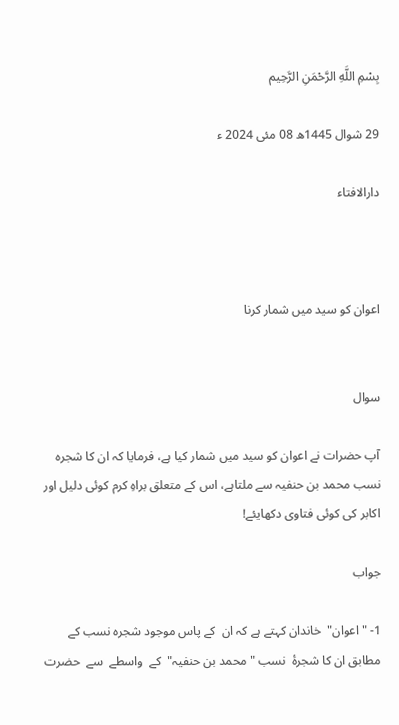بِسْمِ اللَّهِ الرَّحْمَنِ الرَّحِيم

29 شوال 1445ھ 08 مئی 2024 ء

دارالافتاء



اعوان کو سید میں شمار کرنا


سوال

آپ حضرات نے اعوان کو سید میں شمار کیا ہے، فرمایا کہ ان کا شجرہ نسب محمد بن حنفیہ سے ملتاہے، اس کے متعلق براہِ کرم کوئی دلیل اور اکابر کی کوئی فتاوی دکھایئے!

جواب

1- "اعوان"  خاندان کہتے ہے کہ ان  کے پاس موجود شجرہ نسب کے مطابق ان کا شجرۂ  نسب "محمد بن حنفیہ"  کے  واسطے  سے  حضرت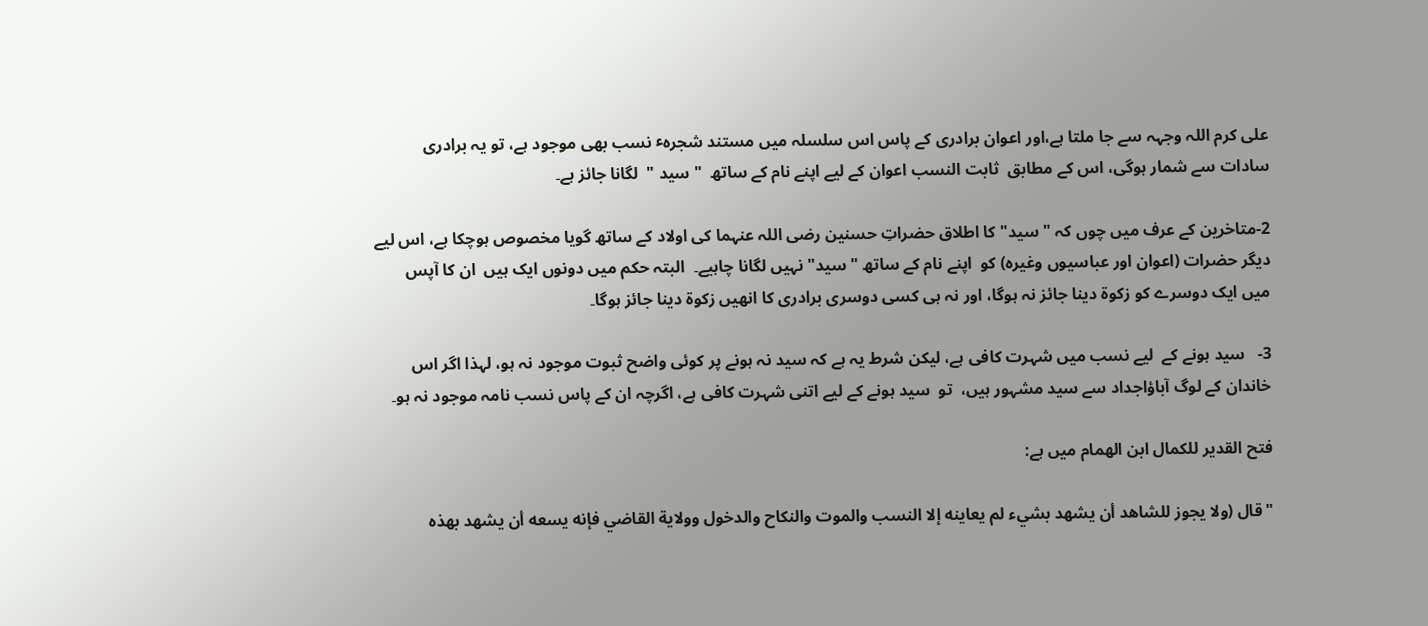علی کرم اللہ وجہہ سے جا ملتا ہے،اور اعوان برادری کے پاس اس سلسلہ میں مستند شجرہٴ نسب بھی موجود ہے، تو یہ برادری سادات سے شمار ہوگی، اس کے مطابق  ثابت النسب اعوان کے لیے اپنے نام کے ساتھ  "سید "  لگانا جائز ہے۔

2-متاخرین کے عرف میں چوں کہ "سید" کا اطلاق حضراتِ حسنین رضی اللہ عنہما کی اولاد کے ساتھ گویا مخصوص ہوچکا ہے، اس لیے دیگر حضرات (اعوان اور عباسیوں وغیرہ) کو  اپنے نام کے ساتھ "سید" نہیں لگانا چاہیے۔  البتہ حکم میں دونوں ایک ہیں  ان کا آپس میں ایک دوسرے کو زکوة دینا جائز نہ ہوگا، اور نہ ہی کسی دوسری برادری کا انھیں زکوة دینا جائز ہوگا۔

3-   سید ہونے کے  لیے نسب میں شہرت کافی ہے، لیکن شرط یہ ہے کہ سید نہ ہونے پر کوئی واضح ثبوت موجود نہ ہو، لہذا اگر اس خاندان کے لوگ آباؤاجداد سے سید مشہور ہیں،  تو  سید ہونے کے لیے اتنی شہرت کافی ہے، اگرچہ ان کے پاس نسب نامہ موجود نہ ہو۔

فتح القدير للكمال ابن الهمام میں ہے:

"قال (ولا يجوز ‌للشاهد ‌أن ‌يشهد ‌بشيء لم يعاينه إلا النسب والموت والنكاح والدخول وولاية القاضي فإنه يسعه أن يشهد بهذه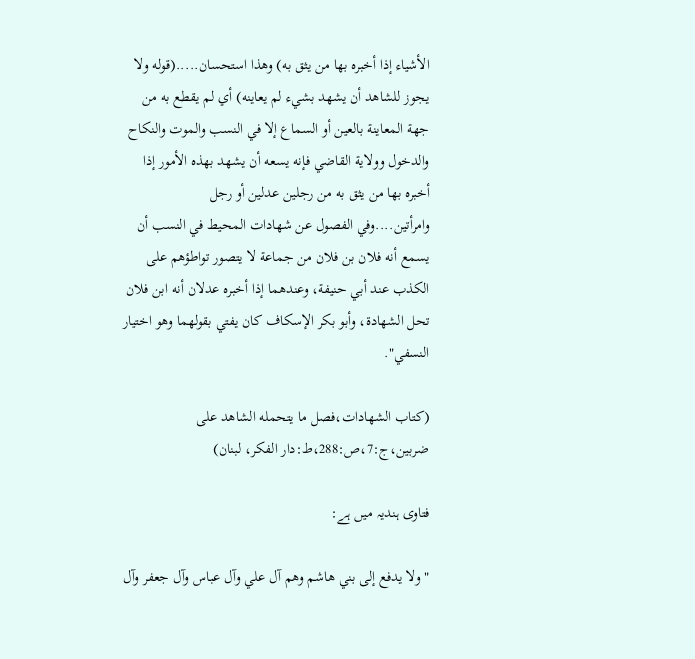الأشياء إذا أخبره بها من يثق به) وهذا استحسان.....(قوله ولا يجوز ‌للشاهد ‌أن ‌يشهد ‌بشيء لم يعاينه) أي لم يقطع به من جهة المعاينة بالعين أو السماع إلا في النسب والموت والنكاح والدخول وولاية القاضي فإنه يسعه أن يشهد بهذه الأمور إذا أخبره بها من يثق به من رجلين عدلين أو رجل وامرأتين....وفي ‌الفصول ‌عن ‌شهادات ‌المحيط في النسب أن يسمع أنه فلان بن فلان من جماعة لا يتصور تواطؤهم على الكذب عند أبي حنيفة، وعندهما إذا أخبره عدلان أنه ابن فلان تحل الشهادة، وأبو بكر الإسكاف كان يفتي بقولهما وهو اختيار النسفي".

(كتاب الشهادات،فصل ما يتحمله الشاهد على ضربين،ج:7،ص:288،ط:دار الفكر، لبنان)

فتاوی ہندیہ میں ہے:

"ولا یدفع إلی بني ھاشم وھم آل علي وآل عباس وآل جعفر وآل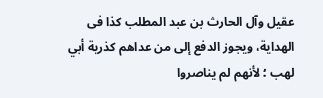عقیل وآل الحارث بن عبد المطلب کذا فی الھدایة، ویجوز الدفع إلی من عداھم کذریة أبي لھب ؛ لأنھم لم یناصروا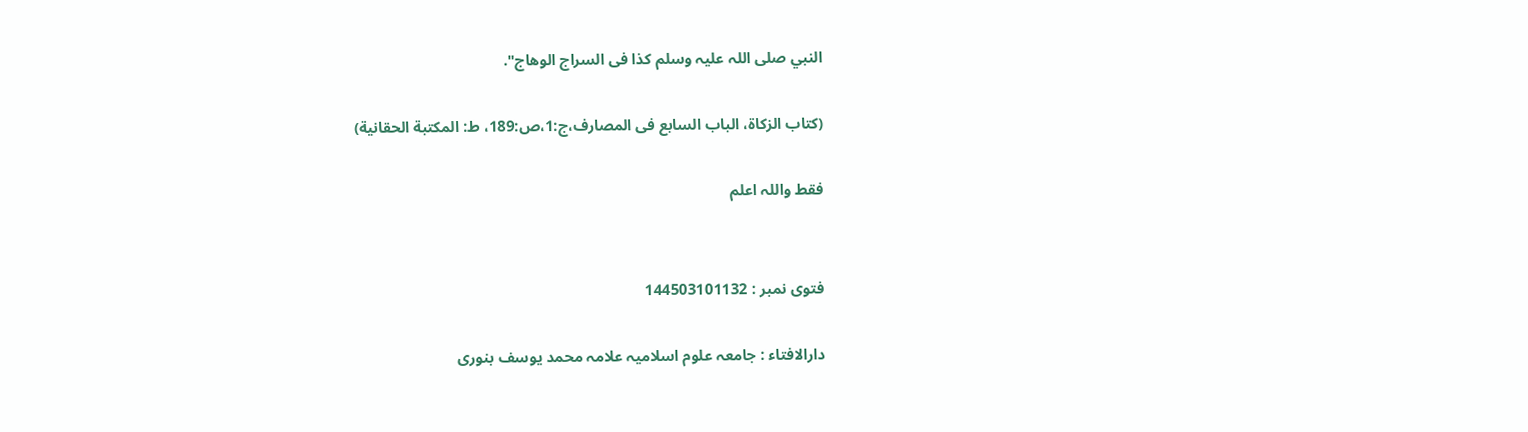النبي صلی اللہ علیہ وسلم کذا فی السراج الوھاج".

(کتاب الزکاة، الباب السابع فی المصارف،ج:1،ص:189، ط: المکتبة الحقانیة)

فقط واللہ اعلم


فتوی نمبر : 144503101132

دارالافتاء : جامعہ علوم اسلامیہ علامہ محمد یوسف بنوری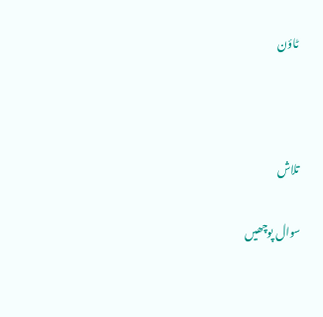ٹاؤن



تلاش

سوال پوچھیں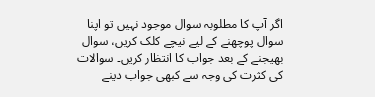اگر آپ کا مطلوبہ سوال موجود نہیں تو اپنا سوال پوچھنے کے لیے نیچے کلک کریں، سوال بھیجنے کے بعد جواب کا انتظار کریں۔ سوالات کی کثرت کی وجہ سے کبھی جواب دینے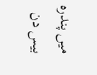میں پندرہ بیس دن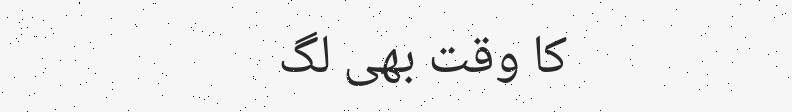کا وقت بھی لگ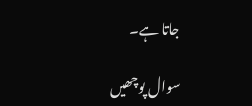جاتا ہے۔

سوال پوچھیں